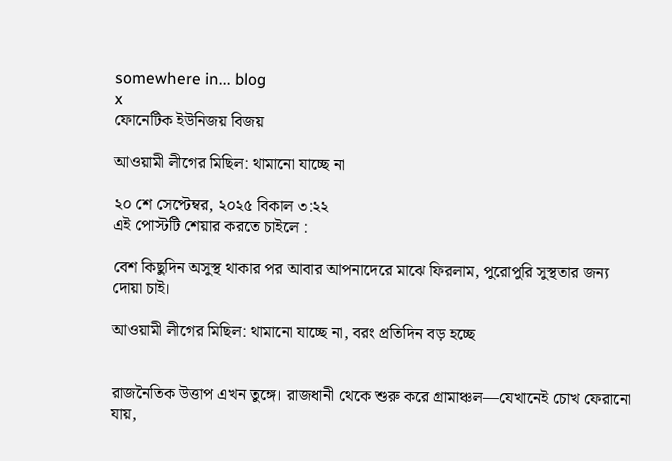somewhere in... blog
x
ফোনেটিক ইউনিজয় বিজয়

আওয়ামী লীগের মিছিল: থামানো যাচ্ছে না

২০ শে সেপ্টেম্বর, ২০২৫ বিকাল ৩:২২
এই পোস্টটি শেয়ার করতে চাইলে :

বেশ কিছুদিন অসুস্থ থাকার পর আবার আপনাদেরে মাঝে ফিরলাম, পুরোপুরি সুস্থতার জন্য দোয়া চাই।

আওয়ামী লীগের মিছিল: থামানো যাচ্ছে না, বরং প্রতিদিন বড় হচ্ছে


রাজনৈতিক উত্তাপ এখন তুঙ্গে। রাজধানী থেকে শুরু করে গ্রামাঞ্চল—যেখানেই চোখ ফেরানো যায়,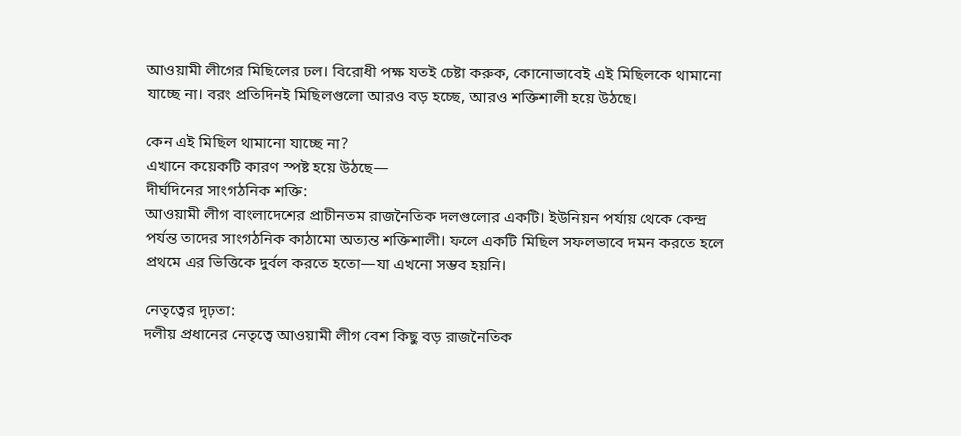আওয়ামী লীগের মিছিলের ঢল। বিরোধী পক্ষ যতই চেষ্টা করুক, কোনোভাবেই এই মিছিলকে থামানো যাচ্ছে না। বরং প্রতিদিনই মিছিলগুলো আরও বড় হচ্ছে, আরও শক্তিশালী হয়ে উঠছে।

কেন এই মিছিল থামানো যাচ্ছে না?
এখানে কয়েকটি কারণ স্পষ্ট হয়ে উঠছে—
দীর্ঘদিনের সাংগঠনিক শক্তি:
আওয়ামী লীগ বাংলাদেশের প্রাচীনতম রাজনৈতিক দলগুলোর একটি। ইউনিয়ন পর্যায় থেকে কেন্দ্র পর্যন্ত তাদের সাংগঠনিক কাঠামো অত্যন্ত শক্তিশালী। ফলে একটি মিছিল সফলভাবে দমন করতে হলে প্রথমে এর ভিত্তিকে দুর্বল করতে হতো—যা এখনো সম্ভব হয়নি।

নেতৃত্বের দৃঢ়তা:
দলীয় প্রধানের নেতৃত্বে আওয়ামী লীগ বেশ কিছু বড় রাজনৈতিক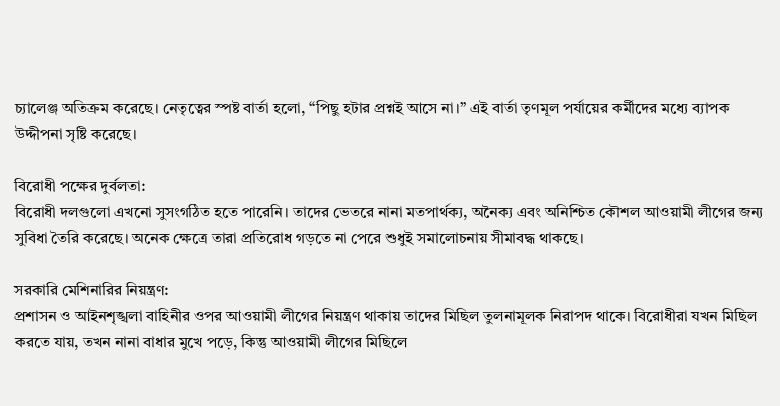চ্যালেঞ্জ অতিক্রম করেছে। নেতৃত্বের স্পষ্ট বার্তা হলো, “পিছু হটার প্রশ্নই আসে না।” এই বার্তা তৃণমূল পর্যায়ের কর্মীদের মধ্যে ব্যাপক উদ্দীপনা সৃষ্টি করেছে।

বিরোধী পক্ষের দুর্বলতা:
বিরোধী দলগুলো এখনো সুসংগঠিত হতে পারেনি। তাদের ভেতরে নানা মতপার্থক্য, অনৈক্য এবং অনিশ্চিত কৌশল আওয়ামী লীগের জন্য সুবিধা তৈরি করেছে। অনেক ক্ষেত্রে তারা প্রতিরোধ গড়তে না পেরে শুধুই সমালোচনায় সীমাবদ্ধ থাকছে।

সরকারি মেশিনারির নিয়ন্ত্রণ:
প্রশাসন ও আইনশৃঙ্খলা বাহিনীর ওপর আওয়ামী লীগের নিয়ন্ত্রণ থাকায় তাদের মিছিল তুলনামূলক নিরাপদ থাকে। বিরোধীরা যখন মিছিল করতে যায়, তখন নানা বাধার মুখে পড়ে, কিন্তু আওয়ামী লীগের মিছিলে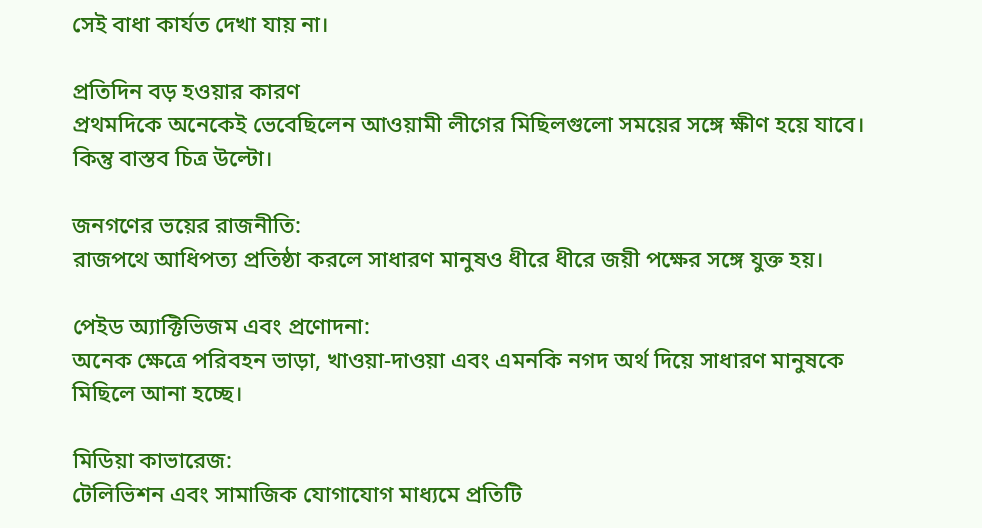সেই বাধা কার্যত দেখা যায় না।

প্রতিদিন বড় হওয়ার কারণ
প্রথমদিকে অনেকেই ভেবেছিলেন আওয়ামী লীগের মিছিলগুলো সময়ের সঙ্গে ক্ষীণ হয়ে যাবে। কিন্তু বাস্তব চিত্র উল্টো।

জনগণের ভয়ের রাজনীতি:
রাজপথে আধিপত্য প্রতিষ্ঠা করলে সাধারণ মানুষও ধীরে ধীরে জয়ী পক্ষের সঙ্গে যুক্ত হয়।

পেইড অ্যাক্টিভিজম এবং প্রণোদনা:
অনেক ক্ষেত্রে পরিবহন ভাড়া, খাওয়া-দাওয়া এবং এমনকি নগদ অর্থ দিয়ে সাধারণ মানুষকে মিছিলে আনা হচ্ছে।

মিডিয়া কাভারেজ:
টেলিভিশন এবং সামাজিক যোগাযোগ মাধ্যমে প্রতিটি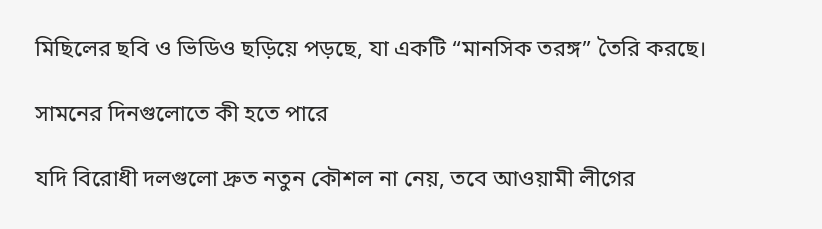মিছিলের ছবি ও ভিডিও ছড়িয়ে পড়ছে, যা একটি “মানসিক তরঙ্গ” তৈরি করছে।

সামনের দিনগুলোতে কী হতে পারে

যদি বিরোধী দলগুলো দ্রুত নতুন কৌশল না নেয়, তবে আওয়ামী লীগের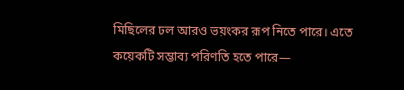মিছিলের ঢল আরও ভয়ংকর রূপ নিতে পারে। এতে কয়েকটি সম্ভাব্য পরিণতি হতে পারে—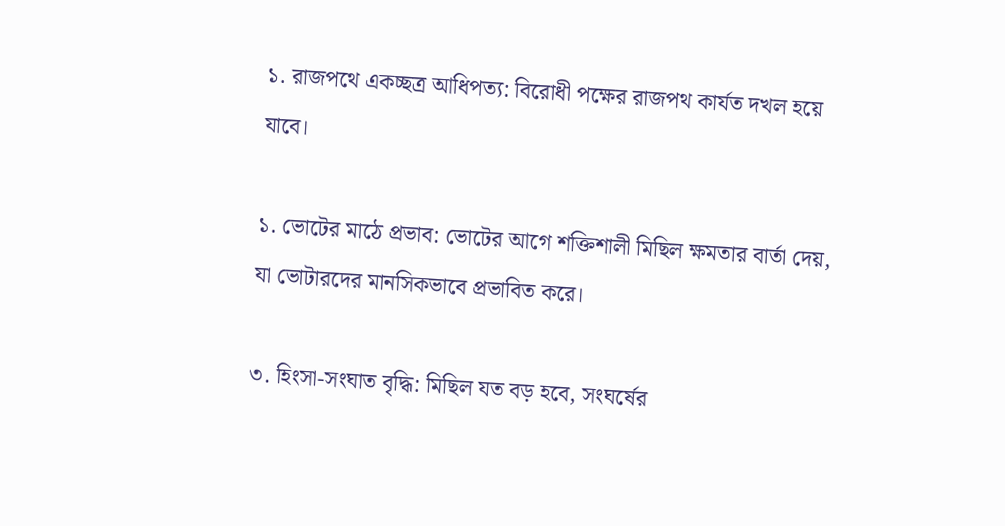১. রাজপথে একচ্ছত্র আধিপত্য: বিরোধী পক্ষের রাজপথ কার্যত দখল হয়ে যাবে।

১. ভোটের মাঠে প্রভাব: ভোটের আগে শক্তিশালী মিছিল ক্ষমতার বার্তা দেয়, যা ভোটারদের মানসিকভাবে প্রভাবিত করে।

৩. হিংসা-সংঘাত বৃদ্ধি: মিছিল যত বড় হবে, সংঘর্ষের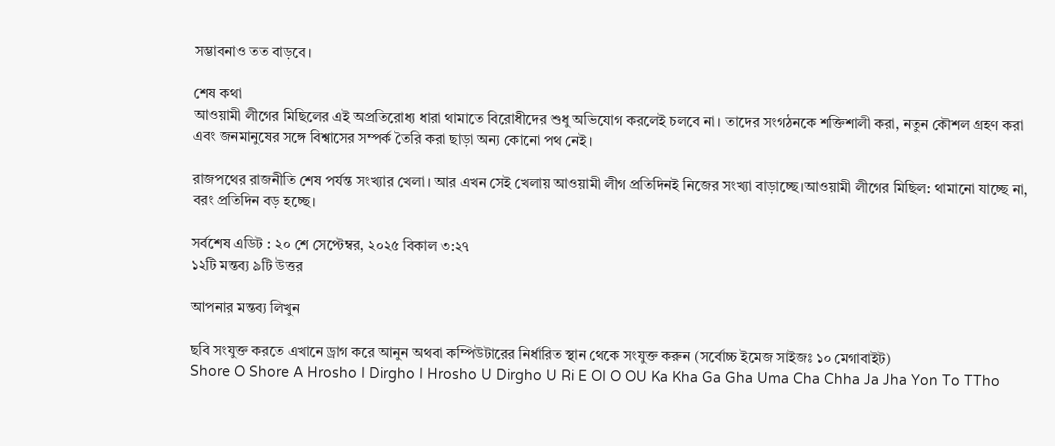সম্ভাবনাও তত বাড়বে।

শেষ কথা
আওয়ামী লীগের মিছিলের এই অপ্রতিরোধ্য ধারা থামাতে বিরোধীদের শুধু অভিযোগ করলেই চলবে না। তাদের সংগঠনকে শক্তিশালী করা, নতুন কৌশল গ্রহণ করা এবং জনমানুষের সঙ্গে বিশ্বাসের সম্পর্ক তৈরি করা ছাড়া অন্য কোনো পথ নেই।

রাজপথের রাজনীতি শেষ পর্যন্ত সংখ্যার খেলা। আর এখন সেই খেলায় আওয়ামী লীগ প্রতিদিনই নিজের সংখ্যা বাড়াচ্ছে।আওয়ামী লীগের মিছিল: থামানো যাচ্ছে না, বরং প্রতিদিন বড় হচ্ছে।

সর্বশেষ এডিট : ২০ শে সেপ্টেম্বর, ২০২৫ বিকাল ৩:২৭
১২টি মন্তব্য ৯টি উত্তর

আপনার মন্তব্য লিখুন

ছবি সংযুক্ত করতে এখানে ড্রাগ করে আনুন অথবা কম্পিউটারের নির্ধারিত স্থান থেকে সংযুক্ত করুন (সর্বোচ্চ ইমেজ সাইজঃ ১০ মেগাবাইট)
Shore O Shore A Hrosho I Dirgho I Hrosho U Dirgho U Ri E OI O OU Ka Kha Ga Gha Uma Cha Chha Ja Jha Yon To TTho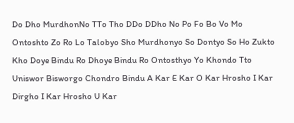Do Dho MurdhonNo TTo Tho DDo DDho No Po Fo Bo Vo Mo Ontoshto Zo Ro Lo Talobyo Sho Murdhonyo So Dontyo So Ho Zukto Kho Doye Bindu Ro Dhoye Bindu Ro Ontosthyo Yo Khondo Tto Uniswor Bisworgo Chondro Bindu A Kar E Kar O Kar Hrosho I Kar Dirgho I Kar Hrosho U Kar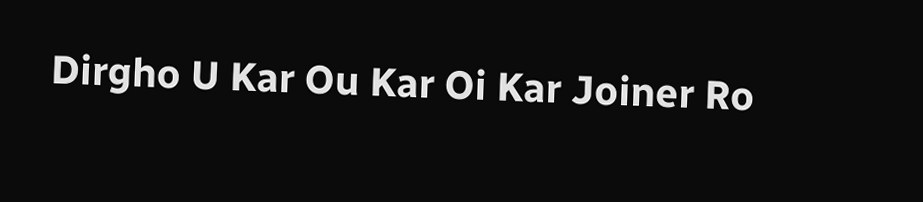Dirgho U Kar Ou Kar Oi Kar Joiner Ro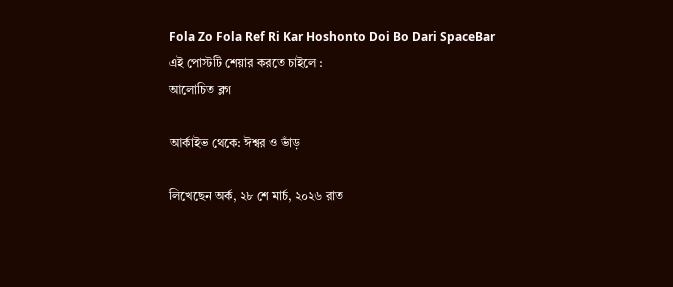Fola Zo Fola Ref Ri Kar Hoshonto Doi Bo Dari SpaceBar
এই পোস্টটি শেয়ার করতে চাইলে :
আলোচিত ব্লগ

আর্কাইভ থেকে: ঈশ্বর ও ভাঁড়

লিখেছেন অর্ক, ২৮ শে মার্চ, ২০২৬ রাত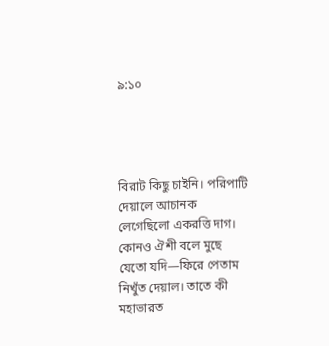৯:১০




বিরাট কিছু চাইনি। পরিপাটি দেয়ালে আচানক লেগেছিলো একরত্তি দাগ। কোনও ঐশী বলে মুছে যেতো যদি—ফিরে পেতাম নিখুঁত দেয়াল। তাতে কী মহাভারত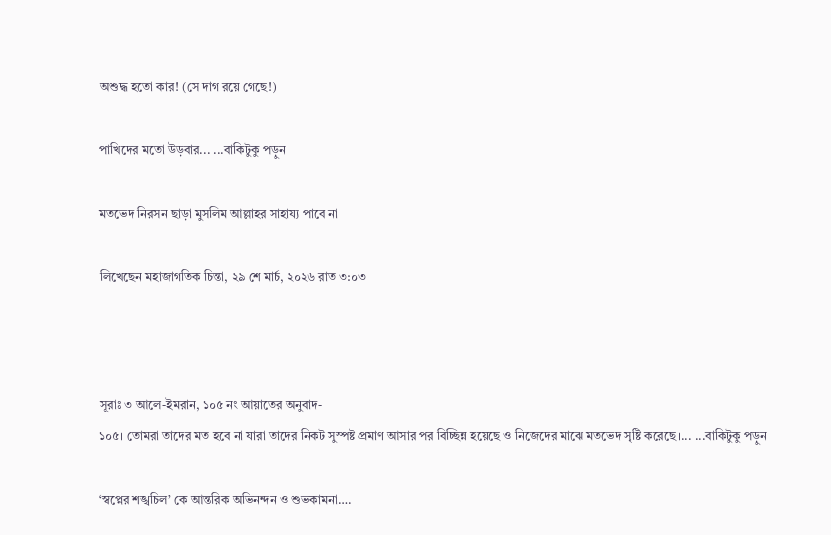অশুদ্ধ হতো কার! (সে দাগ রয়ে গেছে!)

পাখিদের মতো উড়বার... ...বাকিটুকু পড়ুন

মতভেদ নিরসন ছাড়া মুসলিম আল্লাহর সাহায্য পাবে না

লিখেছেন মহাজাগতিক চিন্তা, ২৯ শে মার্চ, ২০২৬ রাত ৩:০৩



সূরাঃ ৩ আলে-ইমরান, ১০৫ নং আয়াতের অনুবাদ-
১০৫। তোমরা তাদের মত হবে না যারা তাদের নিকট সুস্পষ্ট প্রমাণ আসার পর বিচ্ছিন্ন হয়েছে ও নিজেদের মাঝে মতভেদ সৃষ্টি করেছে।... ...বাকিটুকু পড়ুন

‘স্বপ্নের শঙ্খচিল’ কে আন্তরিক অভিনন্দন ও শুভকামনা….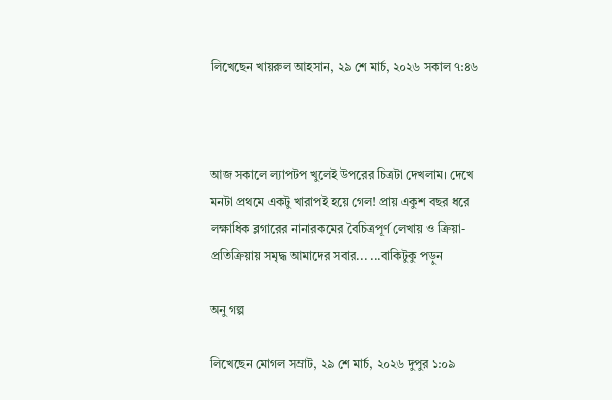লিখেছেন খায়রুল আহসান, ২৯ শে মার্চ, ২০২৬ সকাল ৭:৪৬



আজ সকালে ল্যাপটপ খুলেই উপরের চিত্রটা দেখলাম। দেখে মনটা প্রথমে একটু খারাপই হয়ে গেল! প্রায় একুশ বছর ধরে লক্ষাধিক ব্লগারের নানারকমের বৈচিত্রপূর্ণ লেখায় ও ক্রিয়া-প্রতিক্রিয়ায় সমৃদ্ধ আমাদের সবার... ...বাকিটুকু পড়ুন

অনু গল্প

লিখেছেন মোগল সম্রাট, ২৯ শে মার্চ, ২০২৬ দুপুর ১:০৯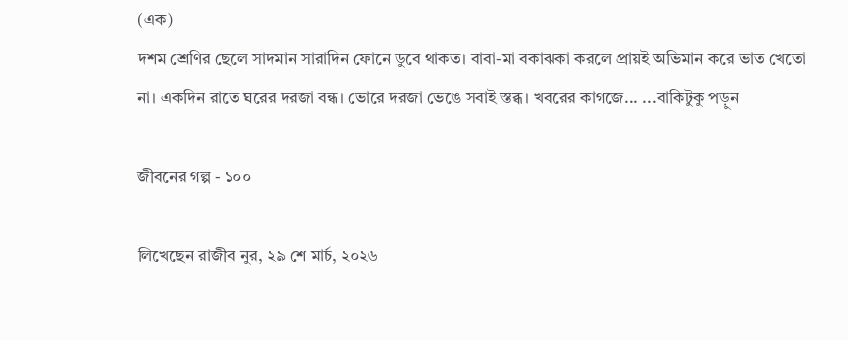(এক)
দশম শ্রেণির ছেলে সাদমান সারাদিন ফোনে ডুবে থাকত। বাবা-মা বকাঝকা করলে প্রায়ই অভিমান করে ভাত খেতো না। একদিন রাতে ঘরের দরজা বন্ধ। ভোরে দরজা ভেঙে সবাই স্তব্ধ। খবরের কাগজে... ...বাকিটুকু পড়ুন

জীবনের গল্প - ১০০

লিখেছেন রাজীব নুর, ২৯ শে মার্চ, ২০২৬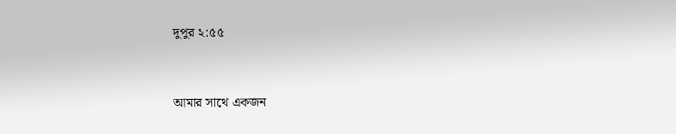দুপুর ২:৫৫



আমার সাথে একজন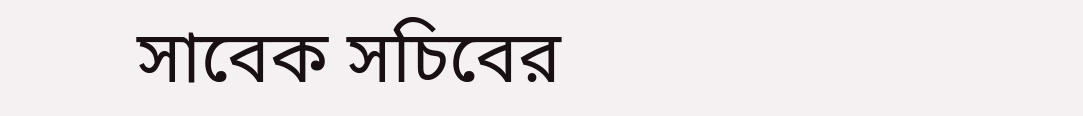সাবেক সচিবের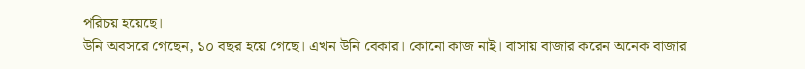পরিচয় হয়েছে।
উনি অবসরে গেছেন, ১০ বছর হয়ে গেছে। এখন উনি বেকার। কোনো কাজ নাই। বাসায় বাজার করেন অনেক বাজার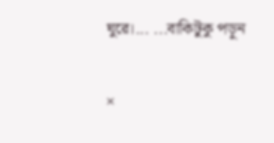ঘুরে।... ...বাকিটুকু পড়ুন

×